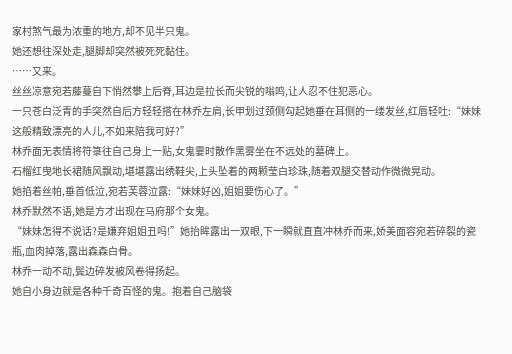家村煞气最为浓重的地方,却不见半只鬼。
她还想往深处走,腿脚却突然被死死黏住。
……又来。
丝丝凉意宛若藤蔓自下悄然攀上后脊,耳边是拉长而尖锐的嗡鸣,让人忍不住犯恶心。
一只苍白泛青的手突然自后方轻轻搭在林乔左肩,长甲划过颈侧勾起她垂在耳侧的一缕发丝,红唇轻吐:“妹妹这般精致漂亮的人儿,不如来陪我可好?”
林乔面无表情将符箓往自己身上一贴,女鬼霎时散作黑雾坐在不远处的墓碑上。
石榴红曳地长裙随风飘动,堪堪露出绣鞋尖,上头坠着的两颗莹白珍珠,随着双腿交替动作微微晃动。
她掐着丝帕,垂首低泣,宛若芙蓉泣露:“妹妹好凶,姐姐要伤心了。”
林乔默然不语,她是方才出现在马府那个女鬼。
“妹妹怎得不说话?是嫌弃姐姐丑吗!”她抬眸露出一双眼,下一瞬就直直冲林乔而来,娇美面容宛若碎裂的瓷瓶,血肉掉落,露出森森白骨。
林乔一动不动,鬓边碎发被风卷得扬起。
她自小身边就是各种千奇百怪的鬼。抱着自己脑袋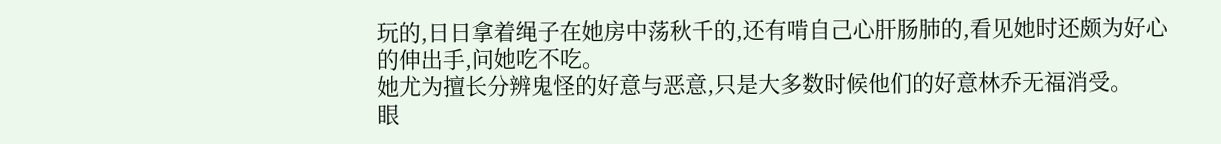玩的,日日拿着绳子在她房中荡秋千的,还有啃自己心肝肠肺的,看见她时还颇为好心的伸出手,问她吃不吃。
她尤为擅长分辨鬼怪的好意与恶意,只是大多数时候他们的好意林乔无福消受。
眼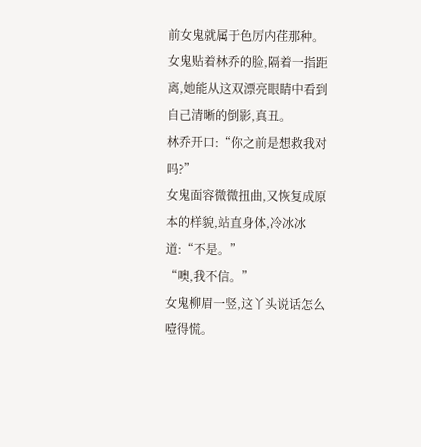前女鬼就属于色厉内荏那种。
女鬼贴着林乔的脸,隔着一指距离,她能从这双漂亮眼睛中看到自己清晰的倒影,真丑。
林乔开口:“你之前是想救我对吗?”
女鬼面容微微扭曲,又恢复成原本的样貌,站直身体,冷冰冰道:“不是。”
“噢,我不信。”
女鬼柳眉一竖,这丫头说话怎么噎得慌。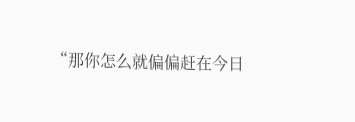“那你怎么就偏偏赶在今日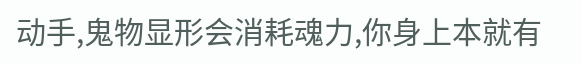动手,鬼物显形会消耗魂力,你身上本就有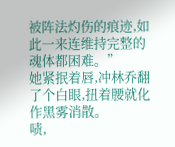被阵法灼伤的痕迹,如此一来连维持完整的魂体都困难。”
她紧抿着唇,冲林乔翻了个白眼,扭着腰就化作黑雾消散。
啧,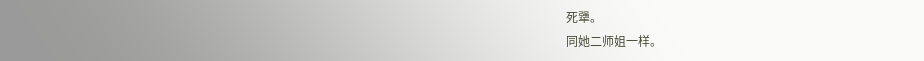死犟。
同她二师姐一样。